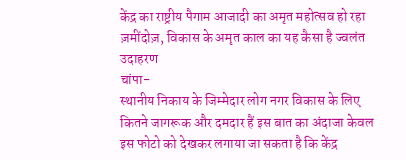केंद्र का राष्ट्रीय पैगाम आजादी का अमृत महोत्सव हो रहा ज़मींदोज़, विकास के अमृत काल का यह कैसा है ज्वलंत उदाहरण
चांपा-
स्थानीय निकाय के जिम्मेदार लोग नगर विकास के लिए कितने जागरूक और दमदार हैं इस बात का अंदाजा केवल इस फोटो को देखकर लगाया जा सकता है कि केंद्र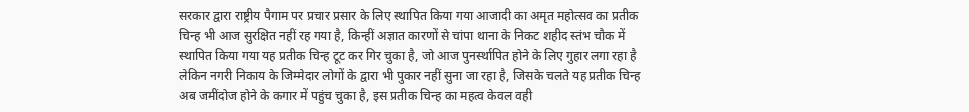सरकार द्वारा राष्ट्रीय पैगाम पर प्रचार प्रसार के लिए स्थापित किया गया आजादी का अमृत महोत्सव का प्रतीक चिन्ह भी आज सुरक्षित नहीं रह गया है, किन्हीं अज्ञात कारणों से चांपा थाना के निकट शहीद स्तंभ चौक में स्थापित किया गया यह प्रतीक चिन्ह टूट कर गिर चुका है, जो आज पुनर्स्थापित होने के लिए गुहार लगा रहा है लेकिन नगरी निकाय के जिम्मेदार लोगों के द्वारा भी पुकार नहीं सुना जा रहा है, जिसके चलते यह प्रतीक चिन्ह अब जमींदोज होने के कगार में पहुंच चुका है, इस प्रतीक चिन्ह का महत्व केवल वही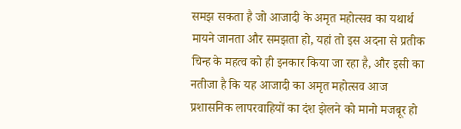समझ सकता है जो आजादी के अमृत महोत्सव का यथार्थ मायने जानता और समझता हो, यहां तो इस अदना से प्रतीक चिन्ह के महत्व को ही इनकार किया जा रहा है, और इसी का नतीजा है कि यह आजादी का अमृत महोत्सव आज प्रशासनिक लापरवाहियों का दंश झेलने को मानो मजबूर हो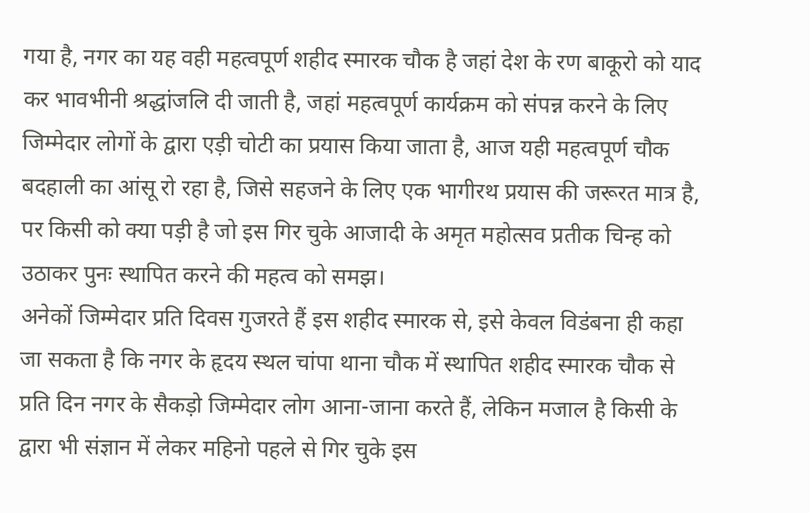गया है, नगर का यह वही महत्वपूर्ण शहीद स्मारक चौक है जहां देश के रण बाकूरो को याद कर भावभीनी श्रद्धांजलि दी जाती है, जहां महत्वपूर्ण कार्यक्रम को संपन्न करने के लिए जिम्मेदार लोगों के द्वारा एड़ी चोटी का प्रयास किया जाता है, आज यही महत्वपूर्ण चौक बदहाली का आंसू रो रहा है, जिसे सहजने के लिए एक भागीरथ प्रयास की जरूरत मात्र है, पर किसी को क्या पड़ी है जो इस गिर चुके आजादी के अमृत महोत्सव प्रतीक चिन्ह को उठाकर पुनः स्थापित करने की महत्व को समझ।
अनेकों जिम्मेदार प्रति दिवस गुजरते हैं इस शहीद स्मारक से, इसे केवल विडंबना ही कहा जा सकता है कि नगर के हृदय स्थल चांपा थाना चौक में स्थापित शहीद स्मारक चौक से प्रति दिन नगर के सैकड़ो जिम्मेदार लोग आना-जाना करते हैं, लेकिन मजाल है किसी के द्वारा भी संज्ञान में लेकर महिनो पहले से गिर चुके इस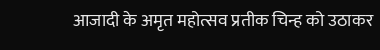आजादी के अमृत महोत्सव प्रतीक चिन्ह को उठाकर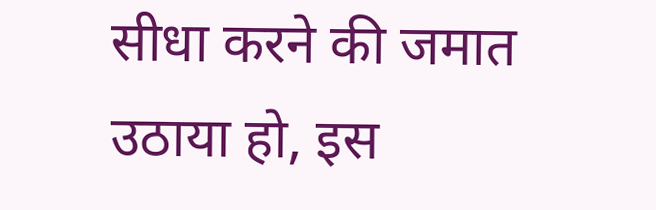सीधा करने की जमात उठाया हो, इस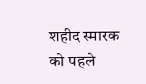शहीद स्मारक को पहले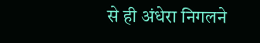से ही अंधेरा निगलने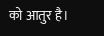को आतुर है।